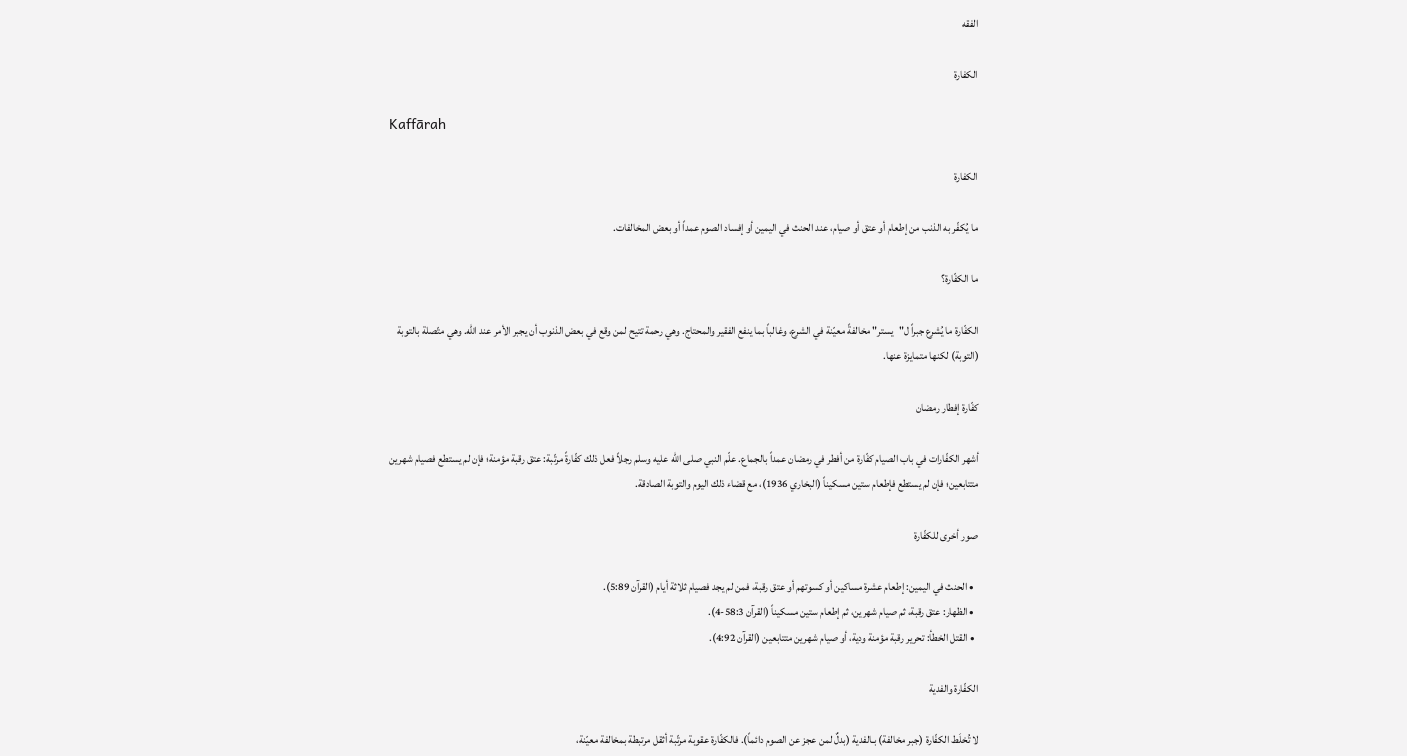الفقه

الكفارة

Kaffārah

الكفارة

ما يُكفّر به الذنب من إطعام أو عتق أو صيام، عند الحنث في اليمين أو إفساد الصوم عمداً أو بعض المخالفات.

ما الكفّارة؟

الكفّارة ما يُشرع جبراً ل"يستر" مخالفةً معيّنة في الشرع، وغالباً بما ينفع الفقير والمحتاج. وهي رحمة تتيح لمن وقع في بعض الذنوب أن يجبر الأمر عند الله. وهي متّصلة بالتوبة (التوبة) لكنها متمايزة عنها.

كفّارة إفطار رمضان

أشهر الكفّارات في باب الصيام كفّارة من أفطر في رمضان عمداً بالجماع. علّم النبي صلى الله عليه وسلم رجلاً فعل ذلك كفّارةً مرتّبة: عتق رقبة مؤمنة؛ فإن لم يستطع فصيام شهرين متتابعين؛ فإن لم يستطع فإطعام ستين مسكيناً (البخاري 1936)، مع قضاء ذلك اليوم والتوبة الصادقة.

صور أخرى للكفّارة

  • الحنث في اليمين: إطعام عشرة مساكين أو كسوتهم أو عتق رقبة، فمن لم يجد فصيام ثلاثة أيام (القرآن 5:89).
  • الظهار: عتق رقبة، ثم صيام شهرين، ثم إطعام ستين مسكيناً (القرآن 58:3-4).
  • القتل الخطأ: تحرير رقبة مؤمنة ودية، أو صيام شهرين متتابعين (القرآن 4:92).

الكفّارة والفدية

لا تُخلَط الكفّارة (جبر مخالفة) بـالفدية (بدلٌ لمن عجز عن الصوم دائماً). فالكفّارة عقوبة مرتّبة أثقل مرتبطة بمخالفة معيّنة،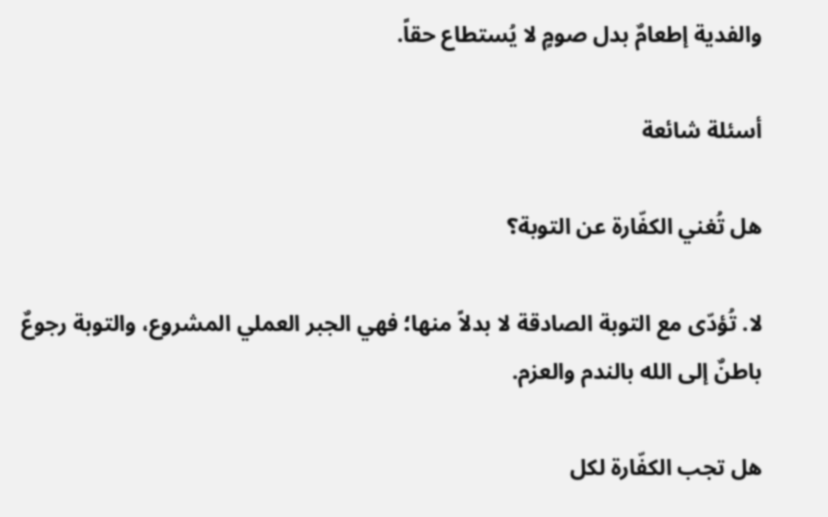والفدية إطعامٌ بدل صومٍ لا يُستطاع حقاً.

أسئلة شائعة

هل تُغني الكفّارة عن التوبة؟

لا. تُؤدّى مع التوبة الصادقة لا بدلاً منها؛ فهي الجبر العملي المشروع، والتوبة رجوعٌ باطنٌ إلى الله بالندم والعزم.

هل تجب الكفّارة لكل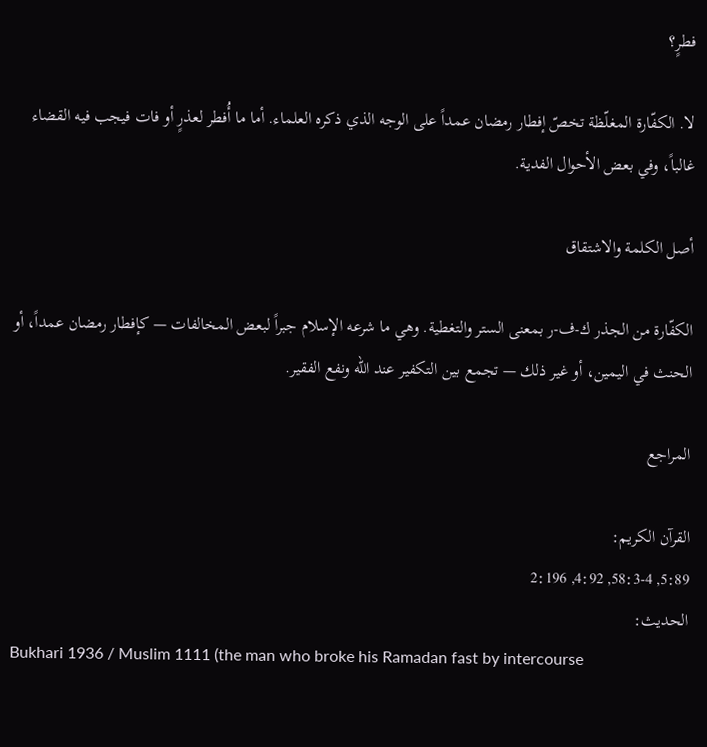فطرٍ؟

لا. الكفّارة المغلّظة تخصّ إفطار رمضان عمداً على الوجه الذي ذكره العلماء. أما ما أُفطر لعذرٍ أو فات فيجب فيه القضاء غالباً، وفي بعض الأحوال الفدية.

أصل الكلمة والاشتقاق

الكفّارة من الجذر ك-ف-ر بمعنى الستر والتغطية. وهي ما شرعه الإسلام جبراً لبعض المخالفات — كإفطار رمضان عمداً، أو الحنث في اليمين، أو غير ذلك — تجمع بين التكفير عند الله ونفع الفقير.

المراجع

القرآن الكريم:
5:89, 58:3-4, 4:92, 2:196
الحديث:
Bukhari 1936 / Muslim 1111 (the man who broke his Ramadan fast by intercourse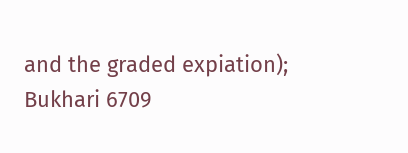and the graded expiation); Bukhari 6709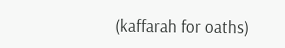(kaffarah for oaths)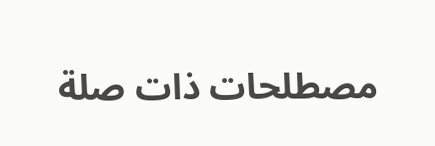مصطلحات ذات صلة